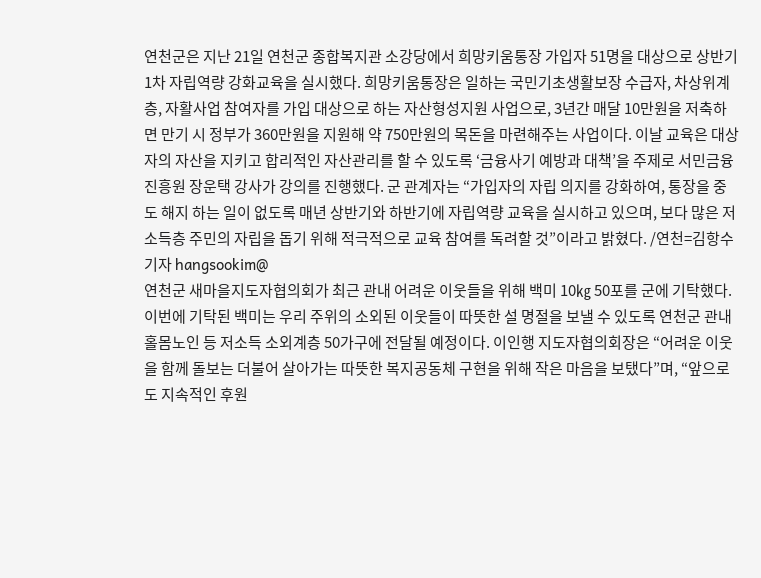연천군은 지난 21일 연천군 종합복지관 소강당에서 희망키움통장 가입자 51명을 대상으로 상반기 1차 자립역량 강화교육을 실시했다. 희망키움통장은 일하는 국민기초생활보장 수급자, 차상위계층, 자활사업 참여자를 가입 대상으로 하는 자산형성지원 사업으로, 3년간 매달 10만원을 저축하면 만기 시 정부가 360만원을 지원해 약 750만원의 목돈을 마련해주는 사업이다. 이날 교육은 대상자의 자산을 지키고 합리적인 자산관리를 할 수 있도록 ‘금융사기 예방과 대책’을 주제로 서민금융진흥원 장운택 강사가 강의를 진행했다. 군 관계자는 “가입자의 자립 의지를 강화하여, 통장을 중도 해지 하는 일이 없도록 매년 상반기와 하반기에 자립역량 교육을 실시하고 있으며, 보다 많은 저소득층 주민의 자립을 돕기 위해 적극적으로 교육 참여를 독려할 것”이라고 밝혔다. /연천=김항수기자 hangsookim@
연천군 새마을지도자협의회가 최근 관내 어려운 이웃들을 위해 백미 10㎏ 50포를 군에 기탁했다. 이번에 기탁된 백미는 우리 주위의 소외된 이웃들이 따뜻한 설 명절을 보낼 수 있도록 연천군 관내 홀몸노인 등 저소득 소외계층 50가구에 전달될 예정이다. 이인행 지도자협의회장은 “어려운 이웃을 함께 돌보는 더불어 살아가는 따뜻한 복지공동체 구현을 위해 작은 마음을 보탰다”며, “앞으로도 지속적인 후원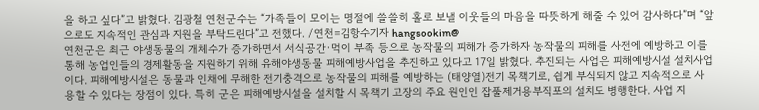을 하고 싶다”고 밝혔다. 김광철 연천군수는 “가족들이 모이는 명절에 쓸쓸히 홀로 보낼 이웃들의 마음을 따뜻하게 해줄 수 있어 감사하다”며 “앞으로도 지속적인 관심과 지원을 부탁드린다”고 전했다. /연천=김항수기자 hangsookim@
연천군은 최근 야생동물의 개체수가 증가하면서 서식공간·먹이 부족 등으로 농작물의 피해가 증가하자 농작물의 피해를 사전에 예방하고 이를 통해 농업인들의 경제활동을 지원하기 위해 유해야생동물 피해예방사업을 추진하고 있다고 17일 밝혔다. 추진되는 사업은 피해예방시설 설치사업이다. 피해예방시설은 동물과 인채에 무해한 전기충격으로 농작물의 피해를 예방하는 (태양열)전기 목책기로, 쉽게 부식되지 않고 지속적으로 사용할 수 있다는 장점이 있다. 특히 군은 피해예방시설을 설치할 시 목책기 고장의 주요 원인인 잡풀제거용부직포의 설치도 병행한다. 사업 지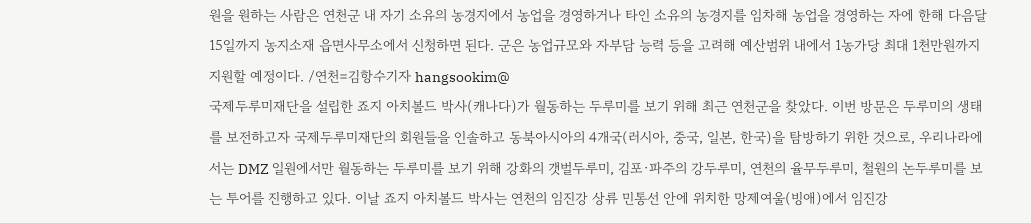원을 원하는 사람은 연천군 내 자기 소유의 농경지에서 농업을 경영하거나 타인 소유의 농경지를 임차해 농업을 경영하는 자에 한해 다음달 15일까지 농지소재 읍면사무소에서 신청하면 된다. 군은 농업규모와 자부담 능력 등을 고려해 예산범위 내에서 1농가당 최대 1천만원까지 지원할 예정이다. /연천=김항수기자 hangsookim@
국제두루미재단을 설립한 죠지 아치볼드 박사(캐나다)가 월동하는 두루미를 보기 위해 최근 연천군을 찾았다. 이번 방문은 두루미의 생태를 보전하고자 국제두루미재단의 회원들을 인솔하고 동북아시아의 4개국(러시아, 중국, 일본, 한국)을 탐방하기 위한 것으로, 우리나라에서는 DMZ 일원에서만 월동하는 두루미를 보기 위해 강화의 갯벌두루미, 김포·파주의 강두루미, 연천의 율무두루미, 철원의 논두루미를 보는 투어를 진행하고 있다. 이날 죠지 아치볼드 박사는 연천의 임진강 상류 민통선 안에 위치한 망제여울(빙애)에서 임진강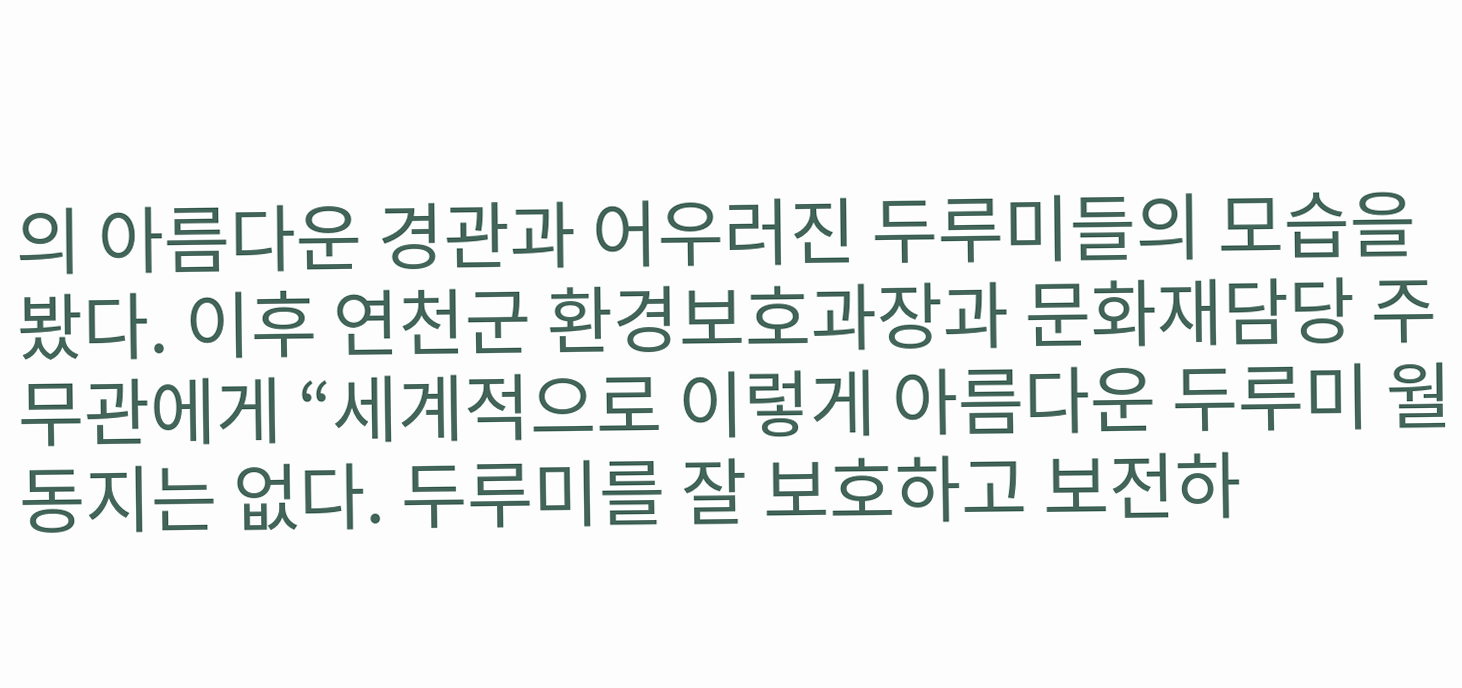의 아름다운 경관과 어우러진 두루미들의 모습을 봤다. 이후 연천군 환경보호과장과 문화재담당 주무관에게 “세계적으로 이렇게 아름다운 두루미 월동지는 없다. 두루미를 잘 보호하고 보전하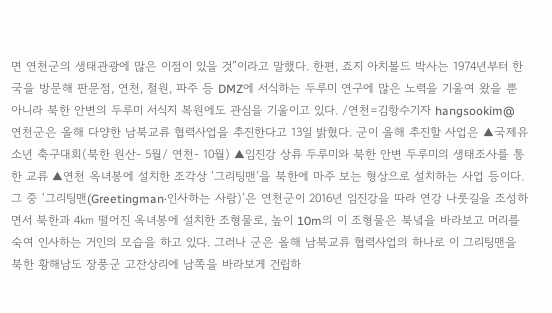면 연천군의 생태관광에 많은 이점이 있을 것”이라고 말했다. 한편, 죠지 아치볼드 박사는 1974년부터 한국을 방문해 판문점, 연천, 철원, 파주 등 DMZ에 서식하는 두루미 연구에 많은 노력을 기울여 왔을 뿐 아니라 북한 안변의 두루미 서식지 복원에도 관심을 기울이고 있다. /연천=김항수기자 hangsookim@
연천군은 올해 다양한 남북교류 협력사업을 추진한다고 13일 밝혔다. 군이 올해 추진할 사업은 ▲국제유소년 축구대회(북한 원산- 5월/ 연천- 10월) ▲임진강 상류 두루미와 북한 안변 두루미의 생태조사를 통한 교류 ▲연천 옥녀봉에 설치한 조각상 ‘그리팅맨’을 북한에 마주 보는 형상으로 설치하는 사업 등이다. 그 중 ‘그리팅맨(Greetingman·인사하는 사람)’은 연천군이 2016년 임진강을 따라 연강 나룻길을 조성하면서 북한과 4㎞ 떨어진 옥녀봉에 설치한 조형물로, 높이 10m의 이 조형물은 북녘을 바라보고 머리를 숙여 인사하는 거인의 모습을 하고 있다. 그러나 군은 올해 남북교류 협력사업의 하나로 이 그리팅맨을 북한 황해남도 장풍군 고잔상리에 남쪽을 바라보게 건립하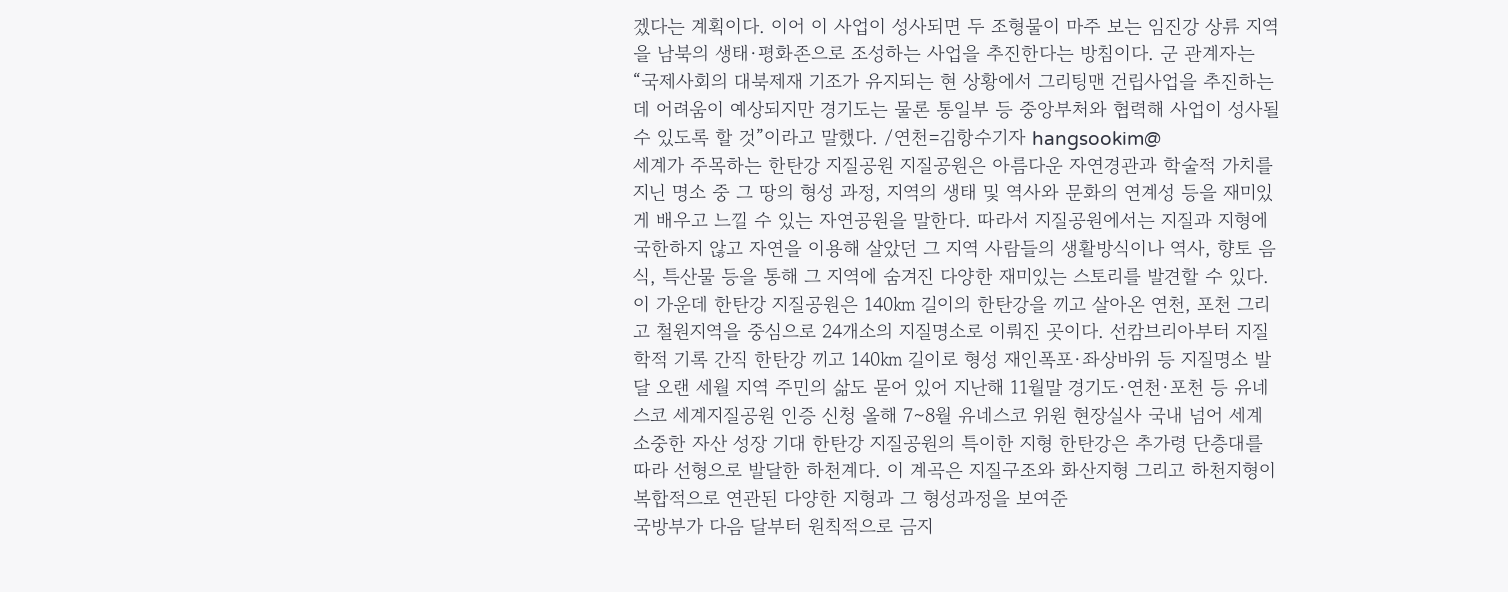겠다는 계획이다. 이어 이 사업이 성사되면 두 조형물이 마주 보는 임진강 상류 지역을 남북의 생태·평화존으로 조성하는 사업을 추진한다는 방침이다. 군 관계자는 “국제사회의 대북제재 기조가 유지되는 현 상황에서 그리팅맨 건립사업을 추진하는 데 어려움이 예상되지만 경기도는 물론 통일부 등 중앙부처와 협력해 사업이 성사될 수 있도록 할 것”이라고 말했다. /연천=김항수기자 hangsookim@
세계가 주목하는 한탄강 지질공원 지질공원은 아름다운 자연경관과 학술적 가치를 지닌 명소 중 그 땅의 형성 과정, 지역의 생태 및 역사와 문화의 연계성 등을 재미있게 배우고 느낄 수 있는 자연공원을 말한다. 따라서 지질공원에서는 지질과 지형에 국한하지 않고 자연을 이용해 살았던 그 지역 사람들의 생활방식이나 역사, 향토 음식, 특산물 등을 통해 그 지역에 숨겨진 다양한 재미있는 스토리를 발견할 수 있다. 이 가운데 한탄강 지질공원은 140㎞ 길이의 한탄강을 끼고 살아온 연천, 포천 그리고 철원지역을 중심으로 24개소의 지질명소로 이뤄진 곳이다. 선캄브리아부터 지질학적 기록 간직 한탄강 끼고 140㎞ 길이로 형성 재인폭포·좌상바위 등 지질명소 발달 오랜 세월 지역 주민의 삶도 묻어 있어 지난해 11월말 경기도·연천·포천 등 유네스코 세계지질공원 인증 신청 올해 7∼8월 유네스코 위원 현장실사 국내 넘어 세계 소중한 자산 성장 기대 한탄강 지질공원의 특이한 지형 한탄강은 추가령 단층대를 따라 선형으로 발달한 하천계다. 이 계곡은 지질구조와 화산지형 그리고 하천지형이 복합적으로 연관된 다양한 지형과 그 형성과정을 보여준
국방부가 다음 달부터 원칙적으로 금지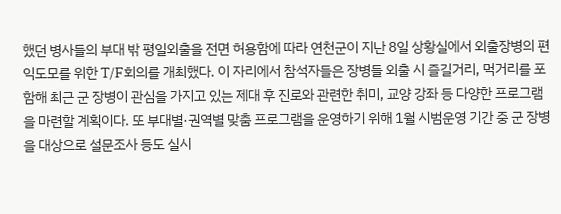했던 병사들의 부대 밖 평일외출을 전면 허용함에 따라 연천군이 지난 8일 상황실에서 외출장병의 편익도모를 위한 T/F회의를 개최했다. 이 자리에서 참석자들은 장병들 외출 시 즐길거리, 먹거리를 포함해 최근 군 장병이 관심을 가지고 있는 제대 후 진로와 관련한 취미, 교양 강좌 등 다양한 프로그램을 마련할 계획이다. 또 부대별·권역별 맞춤 프로그램을 운영하기 위해 1월 시범운영 기간 중 군 장병을 대상으로 설문조사 등도 실시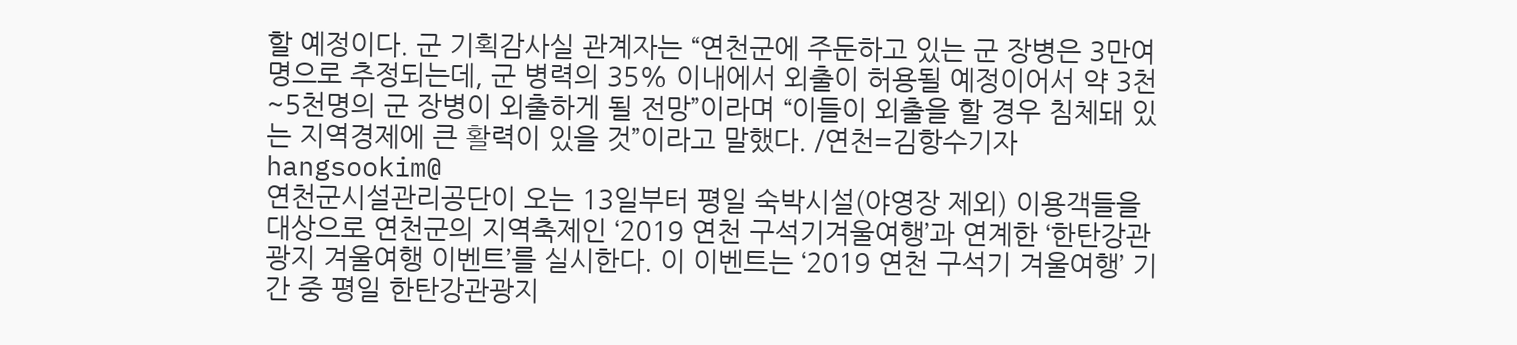할 예정이다. 군 기획감사실 관계자는 “연천군에 주둔하고 있는 군 장병은 3만여 명으로 추정되는데, 군 병력의 35% 이내에서 외출이 허용될 예정이어서 약 3천~5천명의 군 장병이 외출하게 될 전망”이라며 “이들이 외출을 할 경우 침체돼 있는 지역경제에 큰 활력이 있을 것”이라고 말했다. /연천=김항수기자 hangsookim@
연천군시설관리공단이 오는 13일부터 평일 숙박시설(야영장 제외) 이용객들을 대상으로 연천군의 지역축제인 ‘2019 연천 구석기겨울여행’과 연계한 ‘한탄강관광지 겨울여행 이벤트’를 실시한다. 이 이벤트는 ‘2019 연천 구석기 겨울여행’ 기간 중 평일 한탄강관광지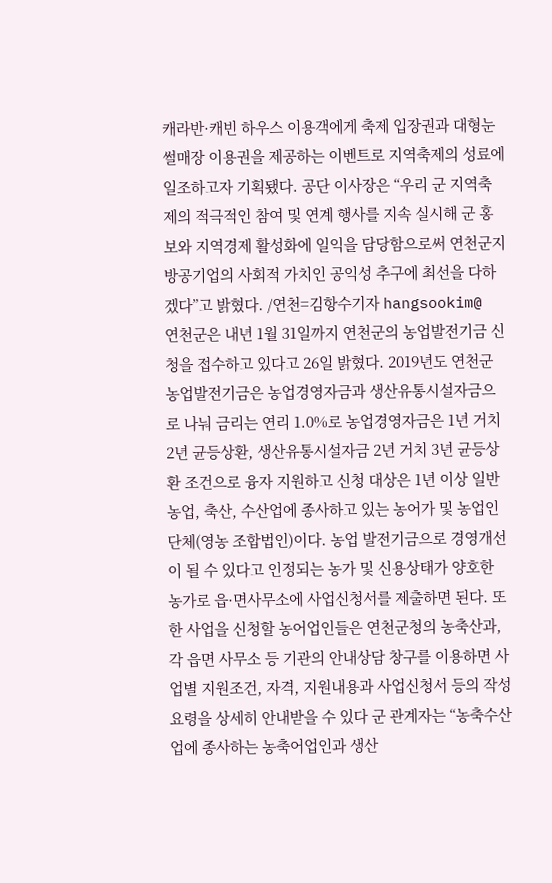캐라반·캐빈 하우스 이용객에게 축제 입장권과 대형눈썰매장 이용권을 제공하는 이벤트로 지역축제의 성료에 일조하고자 기획됐다. 공단 이사장은 “우리 군 지역축제의 적극적인 참여 및 연계 행사를 지속 실시해 군 홍보와 지역경제 활성화에 일익을 담당함으로써 연천군지방공기업의 사회적 가치인 공익성 추구에 최선을 다하겠다”고 밝혔다. /연천=김항수기자 hangsookim@
연천군은 내년 1월 31일까지 연천군의 농업발전기금 신청을 접수하고 있다고 26일 밝혔다. 2019년도 연천군 농업발전기금은 농업경영자금과 생산유통시설자금으로 나눠 금리는 연리 1.0%로 농업경영자금은 1년 거치 2년 균등상환, 생산유통시설자금 2년 거치 3년 균등상환 조건으로 융자 지원하고 신청 대상은 1년 이상 일반농업, 축산, 수산업에 종사하고 있는 농어가 및 농업인 단체(영농 조합법인)이다. 농업 발전기금으로 경영개선이 될 수 있다고 인정되는 농가 및 신용상태가 양호한 농가로 읍·면사무소에 사업신청서를 제출하면 된다. 또한 사업을 신청할 농어업인들은 연천군청의 농축산과, 각 읍면 사무소 등 기관의 안내상담 창구를 이용하면 사업별 지원조건, 자격, 지원내용과 사업신청서 등의 작성요령을 상세히 안내받을 수 있다 군 관계자는 “농축수산업에 종사하는 농축어업인과 생산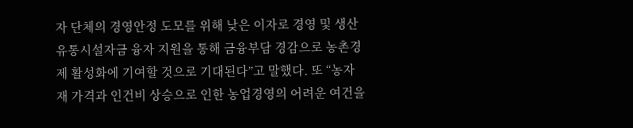자 단체의 경영안정 도모를 위해 낮은 이자로 경영 및 생산유통시설자금 융자 지원을 통해 금융부담 경감으로 농촌경제 활성화에 기여할 것으로 기대된다”고 말했다. 또 “농자재 가격과 인건비 상승으로 인한 농업경영의 어려운 여건을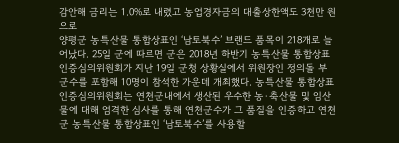감안해 금리는 1.0%로 내렸고 농업경자금의 대출상한액도 3천만 원으로
양평군 농특산물 통합상표인 ‘남토북수’ 브랜드 품목이 218개로 늘어났다. 25일 군에 따르면 군은 2018년 하반기 농특산물 통합상표 인증심의위원회가 지난 19일 군청 상황실에서 위원장인 정의돌 부군수를 포함해 10명이 참석한 가운데 개최했다. 농특산물 통합상표 인증심의위원회는 연천군내에서 생산된 우수한 농·축산물 및 임산물에 대해 엄격한 심사를 통해 연천군수가 그 품질을 인증하고 연천군 농특산물 통합상표인 ‘남토북수’를 사용할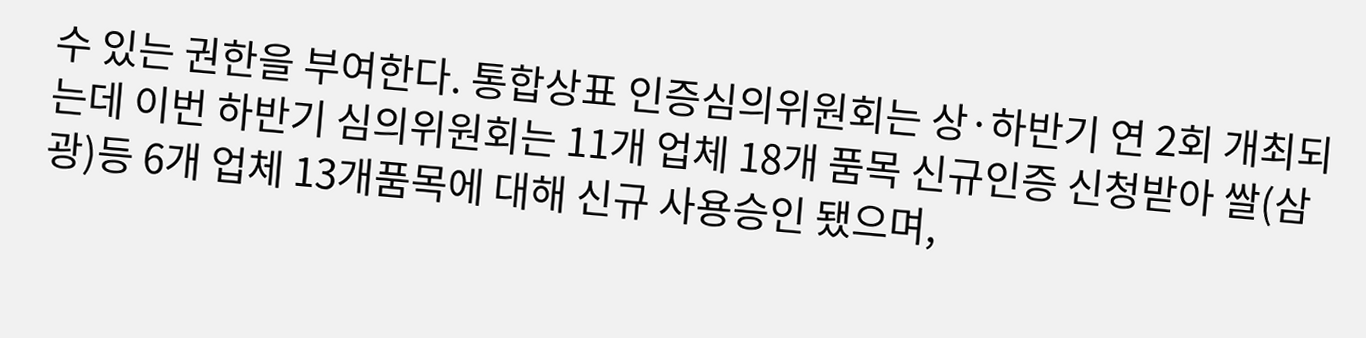수 있는 권한을 부여한다. 통합상표 인증심의위원회는 상·하반기 연 2회 개최되는데 이번 하반기 심의위원회는 11개 업체 18개 품목 신규인증 신청받아 쌀(삼광)등 6개 업체 13개품목에 대해 신규 사용승인 됐으며,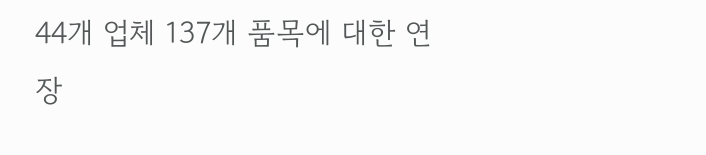44개 업체 137개 품목에 대한 연장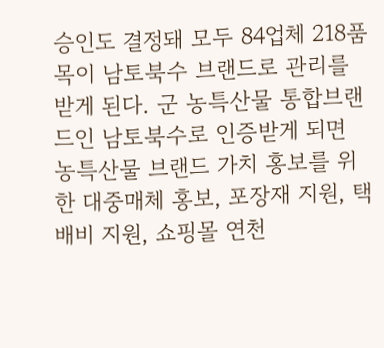승인도 결정돼 모두 84업체 218품목이 남토북수 브랜드로 관리를 받게 된다. 군 농특산물 통합브랜드인 남토북수로 인증받게 되면 농특산물 브랜드 가치 홍보를 위한 대중매체 홍보, 포장재 지원, 택배비 지원, 쇼핑몰 연천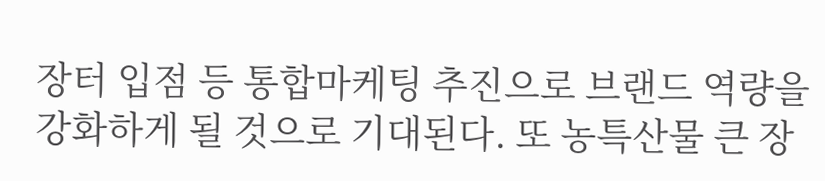장터 입점 등 통합마케팅 추진으로 브랜드 역량을 강화하게 될 것으로 기대된다. 또 농특산물 큰 장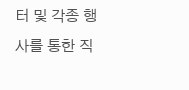터 및 각종 행사를 통한 직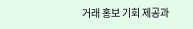거래 홍보 기회 제공과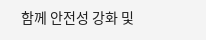함께 안전성 강화 및